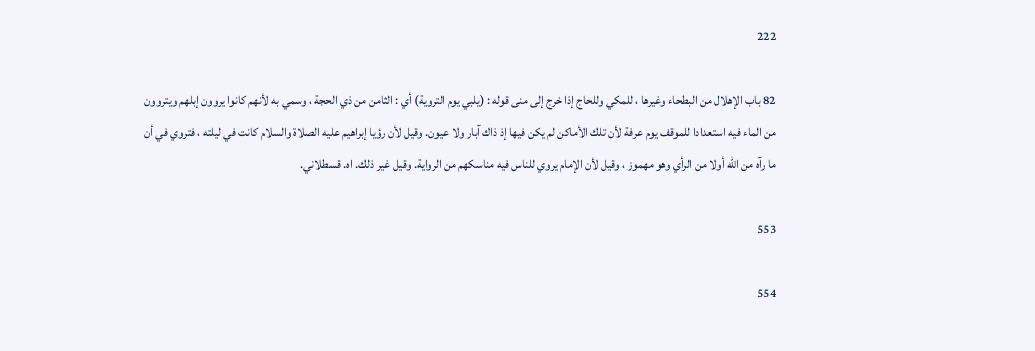222

82 باب الإهلال من البطحاء وغيرها ، للمكي وللحاج إذا خرج إلى منى قوله : (يلبي يوم التروية) أي : الثامن من ذي الحجة ، وسمي به لأنهم كانوا يروون إبلهم ويتروون من الماء فيه استعدادا للموقف يوم عرفة لأن تلك الأماكن لم يكن فيها إذ ذاك آبار ولا عيون. وقيل لأن رؤيا إبراهيم عليه الصلاة والسلام كانت في ليلته ، فتروي في أن ما رآه من الله أولا من الرأي وهو مهموز ، وقيل لأن الإمام يروي للناس فيه مناسكهم من الرواية. وقيل غير ذلك. اه. قسطلاني.

553

554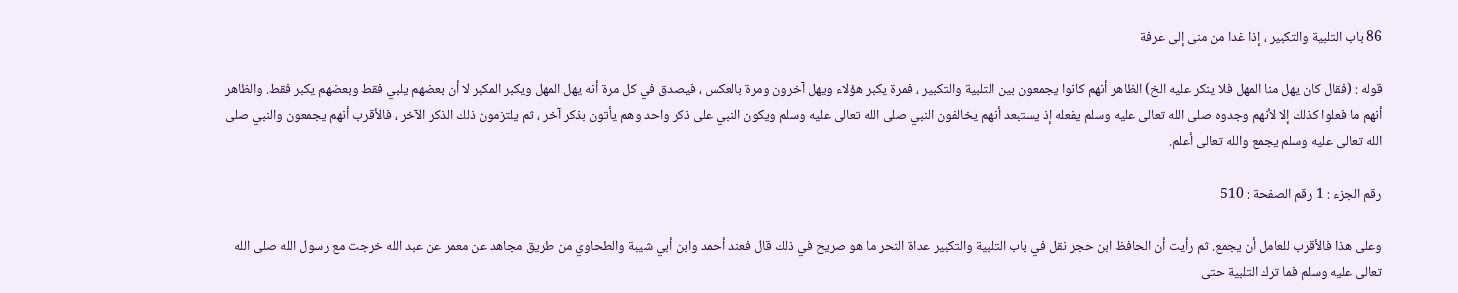86 باب التلبية والتكبير ، إذا غدا من منى إلى عرفة

قوله : (فقال كان يهل منا المهل فلا ينكر عليه الخ) الظاهر أنهم كانوا يجمعون بين التلبية والتكبير ، فمرة يكبر هؤلاء ويهل آخرون ومرة بالعكس ، فيصدق في كل مرة أنه يهل المهل ويكبر المكبر لا أن بعضهم يلبي فقط وبعضهم يكبر فقط. والظاهر أنهم ما فعلوا كذلك إلا لأنهم وجدوه صلى الله تعالى عليه وسلم يفعله إذ يستبعد أنهم يخالفون النبي صلى الله تعالى عليه وسلم ويكون النبي على ذكر واحد وهم يأتون بذكر آخر ، ثم يلتزمون ذلك الذكر الآخر ، فالأقرب أنهم يجمعون والنبي صلى الله تعالى عليه وسلم يجمع والله تعالى أعلم.

رقم الجزء : 1 رقم الصفحة : 510

وعلى هذا فالأقرب للعامل أن يجمع. ثم رأيت أن الحافظ ابن حجر نقل في باب التلبية والتكبير عداة النحر ما هو صريح في ذلك قال فعند أحمد وابن أبي شيبة والطحاوي من طريق مجاهد عن معمر عن عبد الله خرجت مع رسول الله صلى الله تعالى عليه وسلم فما ترك التلبية حتى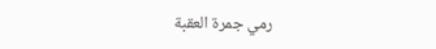رمي جمرة العقبة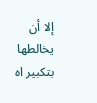إلا أن يخالطها بتكبير اه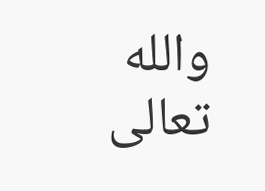والله تعالى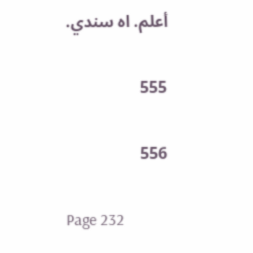أعلم. اه سندي.

555

556

Page 232